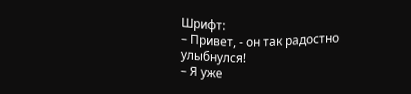Шрифт:
– Привет, - он так радостно улыбнулся!
– Я уже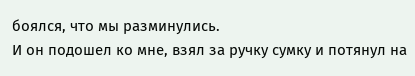боялся, что мы разминулись.
И он подошел ко мне, взял за ручку сумку и потянул на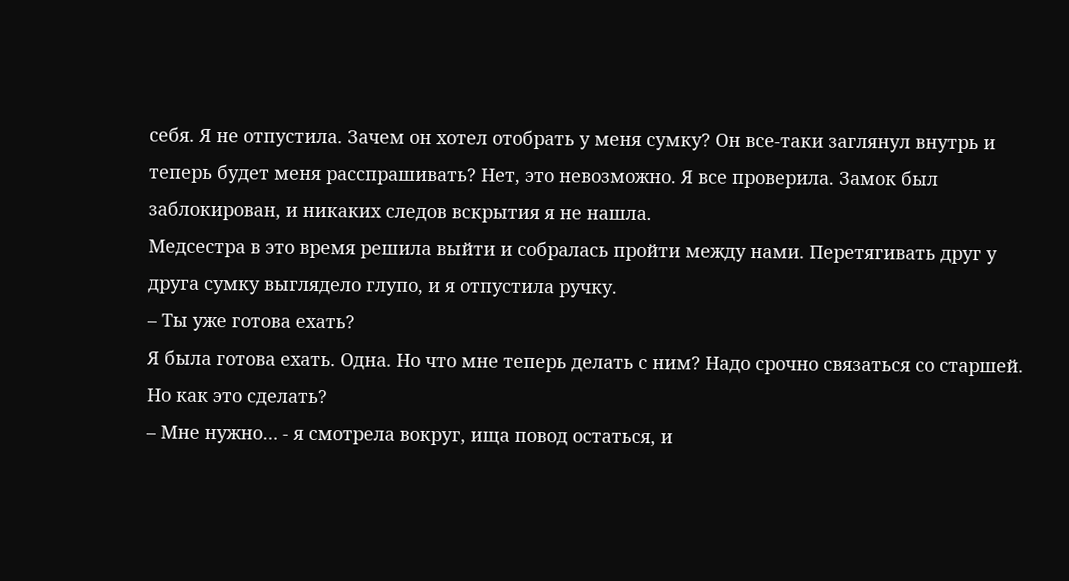себя. Я не отпустила. Зачем он хотел отобрать у меня сумку? Он все-таки заглянул внутрь и теперь будет меня расспрашивать? Нет, это невозможно. Я все проверила. Замок был заблокирован, и никаких следов вскрытия я не нашла.
Медсестра в это время решила выйти и собралась пройти между нами. Перетягивать друг у друга сумку выглядело глупо, и я отпустила ручку.
– Ты уже готова ехать?
Я была готова ехать. Одна. Но что мне теперь делать с ним? Надо срочно связаться со старшей. Но как это сделать?
– Мне нужно… - я смотрела вокруг, ища повод остаться, и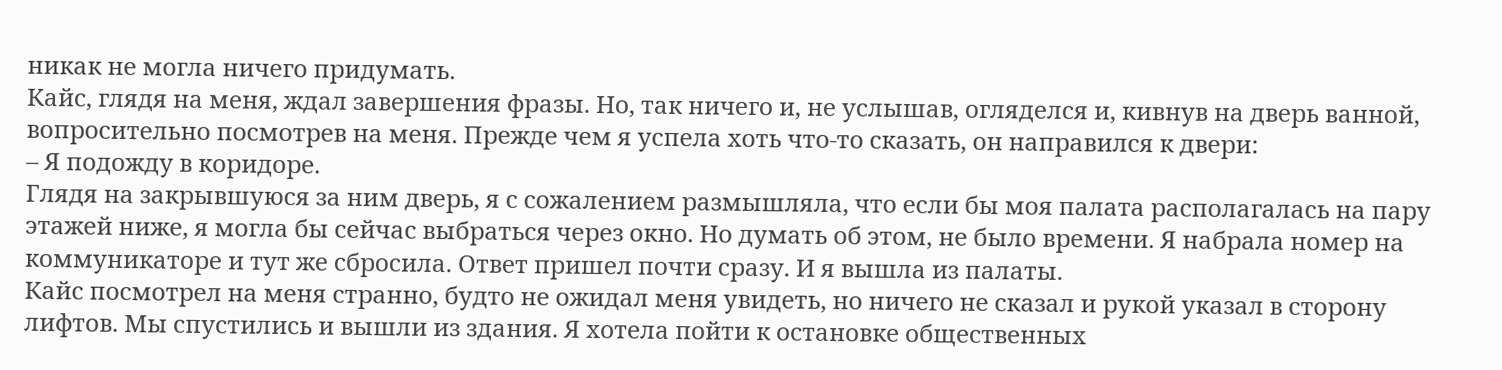никак не могла ничего придумать.
Кайс, глядя на меня, ждал завершения фразы. Но, так ничего и, не услышав, огляделся и, кивнув на дверь ванной, вопросительно посмотрев на меня. Прежде чем я успела хоть что-то сказать, он направился к двери:
– Я подожду в коридоре.
Глядя на закрывшуюся за ним дверь, я с сожалением размышляла, что если бы моя палата располагалась на пару этажей ниже, я могла бы сейчас выбраться через окно. Но думать об этом, не было времени. Я набрала номер на коммуникаторе и тут же сбросила. Ответ пришел почти сразу. И я вышла из палаты.
Кайс посмотрел на меня странно, будто не ожидал меня увидеть, но ничего не сказал и рукой указал в сторону лифтов. Мы спустились и вышли из здания. Я хотела пойти к остановке общественных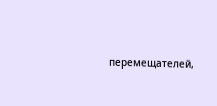перемещателей,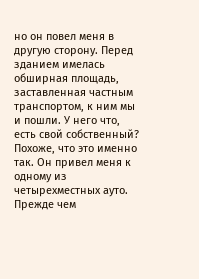но он повел меня в другую сторону. Перед зданием имелась обширная площадь, заставленная частным транспортом, к ним мы и пошли. У него что, есть свой собственный?
Похоже, что это именно так. Он привел меня к одному из четырехместных ауто. Прежде чем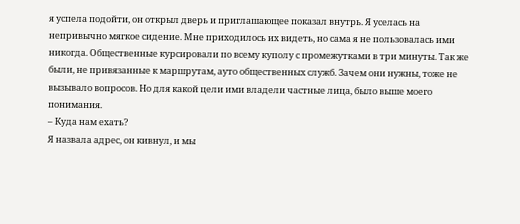я успела подойти, он открыл дверь и приглашающее показал внутрь. Я уселась на непривычно мягкое сидение. Мне приходилось их видеть, но сама я не пользовалась ими никогда. Общественные курсировали по всему куполу с промежутками в три минуты. Так же были, не привязанные к маршрутам, ауто общественных служб. Зачем они нужны, тоже не вызывало вопросов. Но для какой цели ими владели частные лица, было выше моего понимания.
– Куда нам ехать?
Я назвала адрес, он кивнул, и мы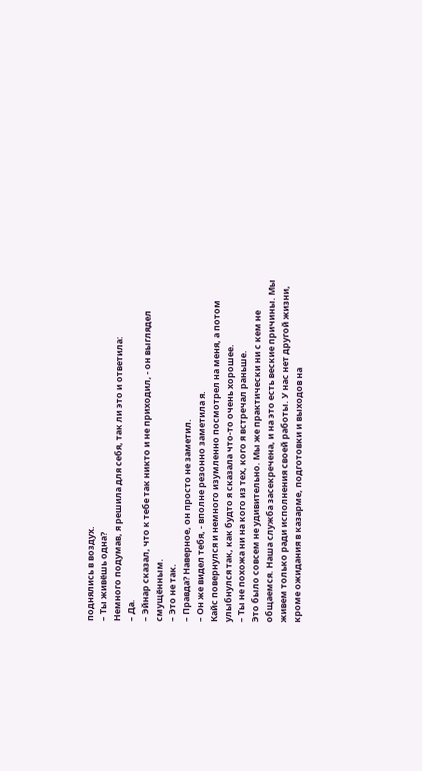поднялись в воздух.
– Ты живёшь одна?
Немного подумав, я решила для себя, так ли это и ответила:
– Да.
– Эйнар сказал, что к тебе так никто и не приходил, - он выглядел смущённым.
– Это не так.
– Правда? Наверное, он просто не заметил.
– Он же видел тебя, - вполне резонно заметила я.
Кайс повернулся и немного изумленно посмотрел на меня, а потом улыбнулся так, как будто я сказала что-то очень хорошее.
– Ты не похожа ни на кого из тех, кого я встречал раньше.
Это было совсем не удивительно. Мы же практически ни с кем не общаемся. Наша служба засекречена, и на это есть веские причины. Мы живем только ради исполнения своей работы. У нас нет другой жизни, кроме ожидания в казарме, подготовки и выходов на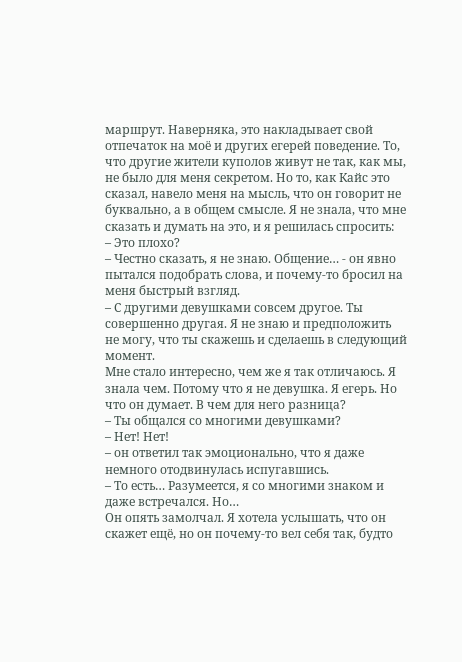маршрут. Наверняка, это накладывает свой отпечаток на моё и других егерей поведение. То, что другие жители куполов живут не так, как мы, не было для меня секретом. Но то, как Кайс это сказал, навело меня на мысль, что он говорит не буквально, а в общем смысле. Я не знала, что мне сказать и думать на это, и я решилась спросить:
– Это плохо?
– Честно сказать, я не знаю. Общение… - он явно пытался подобрать слова, и почему-то бросил на меня быстрый взгляд.
– С другими девушками совсем другое. Ты совершенно другая. Я не знаю и предположить не могу, что ты скажешь и сделаешь в следующий момент.
Мне стало интересно, чем же я так отличаюсь. Я знала чем. Потому что я не девушка. Я егерь. Но что он думает. В чем для него разница?
– Ты общался со многими девушками?
– Нет! Нет!
– он ответил так эмоционально, что я даже немного отодвинулась испугавшись.
– То есть… Разумеется, я со многими знаком и даже встречался. Но…
Он опять замолчал. Я хотела услышать, что он скажет ещё, но он почему-то вел себя так, будто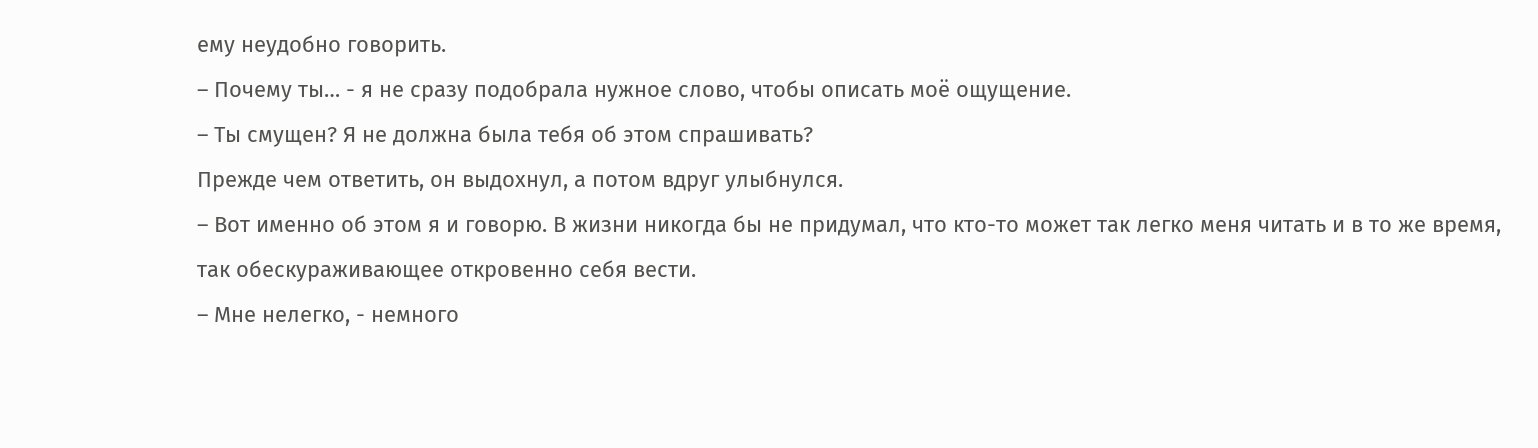ему неудобно говорить.
– Почему ты… - я не сразу подобрала нужное слово, чтобы описать моё ощущение.
– Ты смущен? Я не должна была тебя об этом спрашивать?
Прежде чем ответить, он выдохнул, а потом вдруг улыбнулся.
– Вот именно об этом я и говорю. В жизни никогда бы не придумал, что кто-то может так легко меня читать и в то же время, так обескураживающее откровенно себя вести.
– Мне нелегко, - немного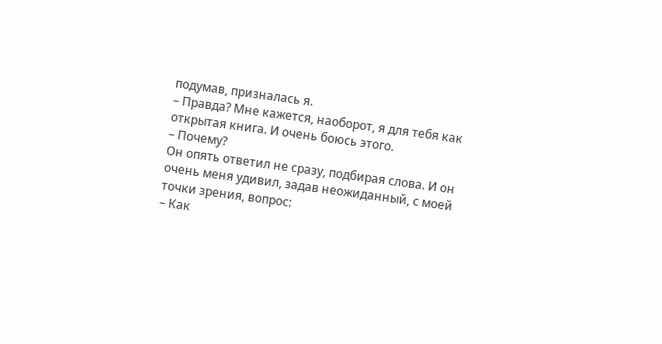подумав, призналась я.
– Правда? Мне кажется, наоборот, я для тебя как открытая книга. И очень боюсь этого.
– Почему?
Он опять ответил не сразу, подбирая слова. И он очень меня удивил, задав неожиданный, с моей точки зрения, вопрос:
– Как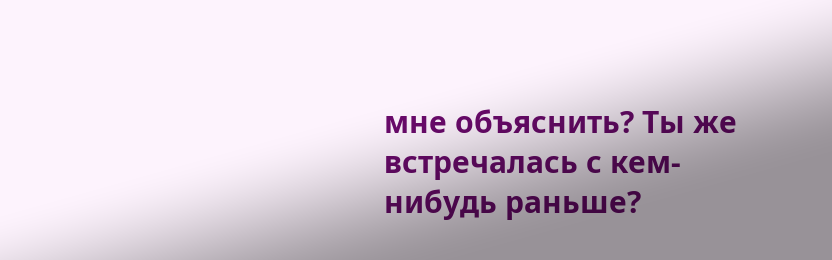мне объяснить? Ты же встречалась с кем-нибудь раньше?